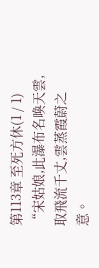第113章 至死方休(1 / 1)
“宋姑娘,此瀑布名喚天雲,取飛流千丈,雲蒸霞蔚之意。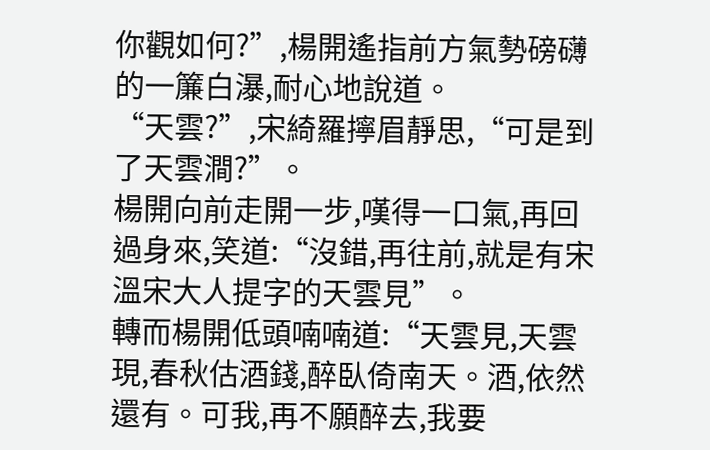你觀如何?”,楊開遙指前方氣勢磅礴的一簾白瀑,耐心地說道。
“天雲?”,宋綺羅擰眉靜思,“可是到了天雲澗?”。
楊開向前走開一步,嘆得一口氣,再回過身來,笑道:“沒錯,再往前,就是有宋溫宋大人提字的天雲見”。
轉而楊開低頭喃喃道:“天雲見,天雲現,春秋估酒錢,醉臥倚南天。酒,依然還有。可我,再不願醉去,我要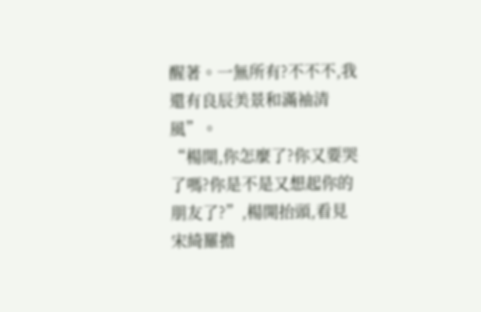醒著。一無所有?不不不,我還有良辰美景和滿袖清風”。
“楊開,你怎麼了?你又要哭了嗎?你是不是又想起你的朋友了?”,楊開抬頭,看見宋綺羅擔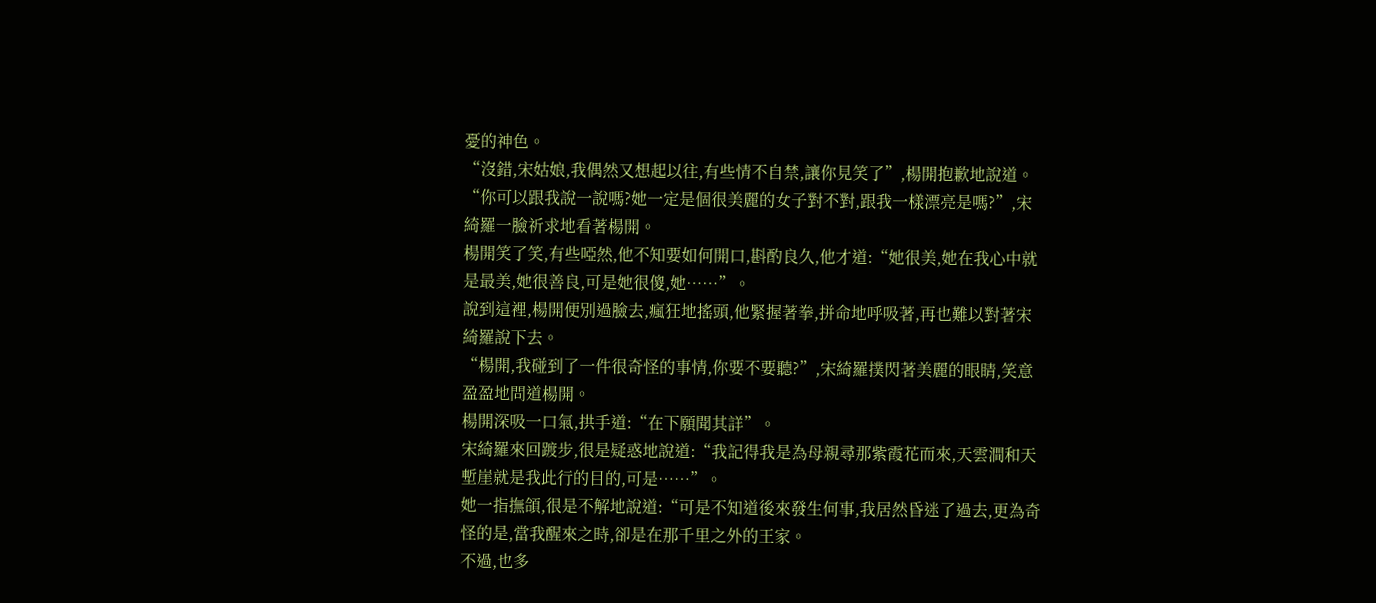憂的神色。
“沒錯,宋姑娘,我偶然又想起以往,有些情不自禁,讓你見笑了”,楊開抱歉地說道。
“你可以跟我說一說嗎?她一定是個很美麗的女子對不對,跟我一樣漂亮是嗎?”,宋綺羅一臉祈求地看著楊開。
楊開笑了笑,有些啞然,他不知要如何開口,斟酌良久,他才道:“她很美,她在我心中就是最美,她很善良,可是她很傻,她……”。
說到這裡,楊開便別過臉去,瘋狂地搖頭,他緊握著拳,拼命地呼吸著,再也難以對著宋綺羅說下去。
“楊開,我碰到了一件很奇怪的事情,你要不要聽?”,宋綺羅撲閃著美麗的眼睛,笑意盈盈地問道楊開。
楊開深吸一口氣,拱手道:“在下願聞其詳”。
宋綺羅來回踱步,很是疑惑地說道:“我記得我是為母親尋那紫霞花而來,天雲澗和天塹崖就是我此行的目的,可是……”。
她一指撫頜,很是不解地說道:“可是不知道後來發生何事,我居然昏迷了過去,更為奇怪的是,當我醒來之時,卻是在那千里之外的王家。
不過,也多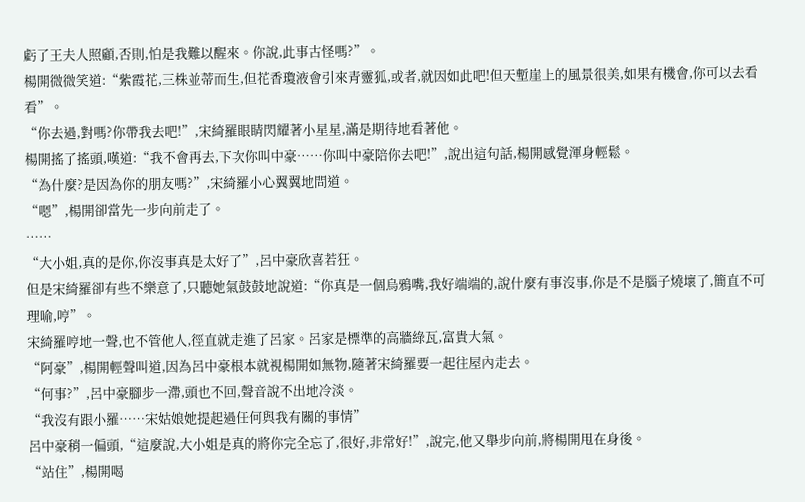虧了王夫人照顧,否則,怕是我難以醒來。你說,此事古怪嗎?”。
楊開微微笑道:“紫霞花,三株並蒂而生,但花香瓊液會引來青靈狐,或者,就因如此吧!但天塹崖上的風景很美,如果有機會,你可以去看看”。
“你去過,對嗎?你帶我去吧!”,宋綺羅眼睛閃耀著小星星,滿是期待地看著他。
楊開搖了搖頭,嘆道:“我不會再去,下次你叫中豪……你叫中豪陪你去吧!”,說出這句話,楊開感覺渾身輕鬆。
“為什麼?是因為你的朋友嗎?”,宋綺羅小心翼翼地問道。
“嗯”,楊開卻當先一步向前走了。
……
“大小姐,真的是你,你沒事真是太好了”,呂中豪欣喜若狂。
但是宋綺羅卻有些不樂意了,只聽她氣鼓鼓地說道:“你真是一個烏鴉嘴,我好端端的,說什麼有事沒事,你是不是腦子燒壞了,簡直不可理喻,哼”。
宋綺羅哼地一聲,也不管他人,徑直就走進了呂家。呂家是標準的高牆綠瓦,富貴大氣。
“阿豪”,楊開輕聲叫道,因為呂中豪根本就視楊開如無物,隨著宋綺羅要一起往屋內走去。
“何事?”,呂中豪腳步一滯,頭也不回,聲音說不出地冷淡。
“我沒有跟小羅……宋姑娘她提起過任何與我有關的事情”
呂中豪稍一偏頭,“這麼說,大小姐是真的將你完全忘了,很好,非常好!”,說完,他又舉步向前,將楊開甩在身後。
“站住”,楊開喝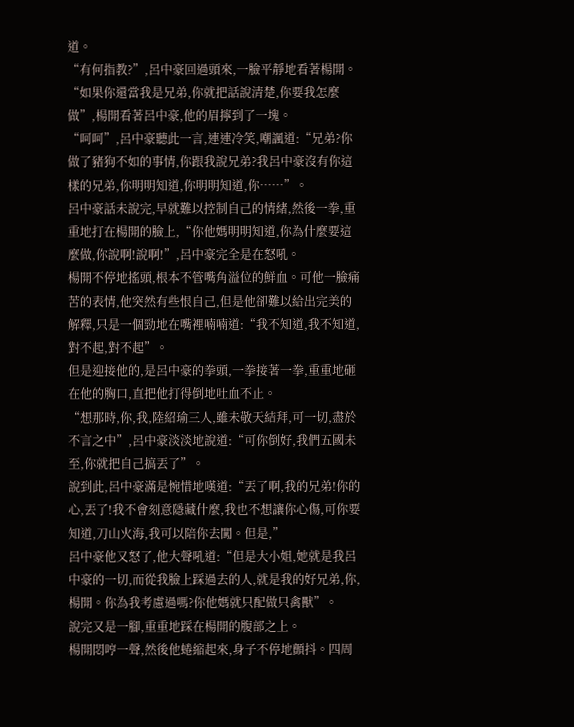道。
“有何指教?”,呂中豪回過頭來,一臉平靜地看著楊開。
“如果你還當我是兄弟,你就把話說清楚,你要我怎麼做”,楊開看著呂中豪,他的眉擰到了一塊。
“呵呵”,呂中豪聽此一言,連連冷笑,嘲諷道:“兄弟?你做了豬狗不如的事情,你跟我說兄弟?我呂中豪沒有你這樣的兄弟,你明明知道,你明明知道,你……”。
呂中豪話未說完,早就難以控制自己的情緒,然後一拳,重重地打在楊開的臉上,“你他媽明明知道,你為什麼要這麼做,你說啊!說啊!”,呂中豪完全是在怒吼。
楊開不停地搖頭,根本不管嘴角溢位的鮮血。可他一臉痛苦的表情,他突然有些恨自己,但是他卻難以給出完美的解釋,只是一個勁地在嘴裡喃喃道:“我不知道,我不知道,對不起,對不起”。
但是迎接他的,是呂中豪的拳頭,一拳接著一拳,重重地砸在他的胸口,直把他打得倒地吐血不止。
“想那時,你,我,陸紹瑜三人,雖未敬天結拜,可一切,盡於不言之中”,呂中豪淡淡地說道:“可你倒好,我們五國未至,你就把自己搞丟了”。
說到此,呂中豪滿是惋惜地嘆道:“丟了啊,我的兄弟!你的心,丟了!我不會刻意隱藏什麼,我也不想讓你心傷,可你要知道,刀山火海,我可以陪你去闖。但是,”
呂中豪他又怒了,他大聲吼道:“但是大小姐,她就是我呂中豪的一切,而從我臉上踩過去的人,就是我的好兄弟,你,楊開。你為我考慮過嗎?你他媽就只配做只禽獸”。
說完又是一腳,重重地踩在楊開的腹部之上。
楊開悶哼一聲,然後他蜷縮起來,身子不停地顫抖。四周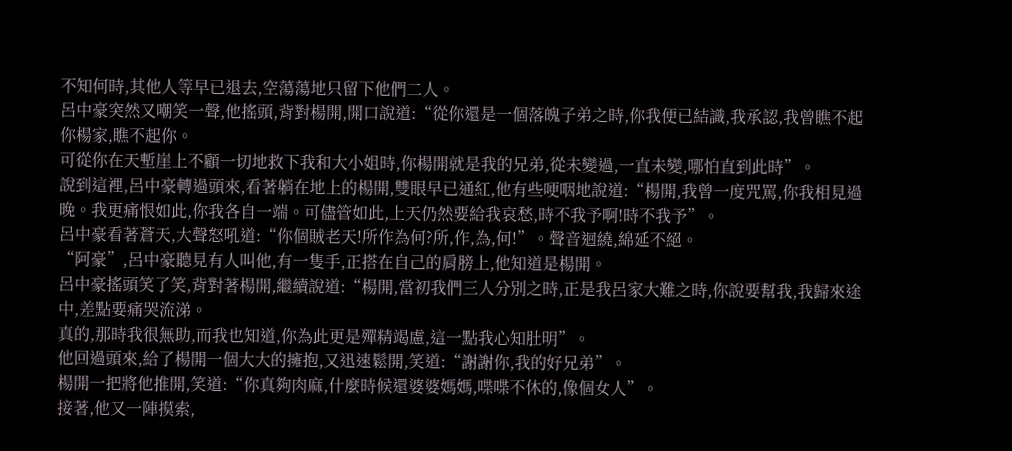不知何時,其他人等早已退去,空蕩蕩地只留下他們二人。
呂中豪突然又嘲笑一聲,他搖頭,背對楊開,開口說道:“從你還是一個落魄子弟之時,你我便已結識,我承認,我曾瞧不起你楊家,瞧不起你。
可從你在天塹崖上不顧一切地救下我和大小姐時,你楊開就是我的兄弟,從未變過,一直未變,哪怕直到此時”。
說到這裡,呂中豪轉過頭來,看著躺在地上的楊開,雙眼早已通紅,他有些哽咽地說道:“楊開,我曾一度咒罵,你我相見過晚。我更痛恨如此,你我各自一端。可儘管如此,上天仍然要給我哀愁,時不我予啊!時不我予”。
呂中豪看著蒼天,大聲怒吼道:“你個賊老天!所作為何?所,作,為,何!”。聲音迴繞,綿延不絕。
“阿豪”,呂中豪聽見有人叫他,有一隻手,正搭在自己的肩膀上,他知道是楊開。
呂中豪搖頭笑了笑,背對著楊開,繼續說道:“楊開,當初我們三人分別之時,正是我呂家大難之時,你說要幫我,我歸來途中,差點要痛哭流涕。
真的,那時我很無助,而我也知道,你為此更是殫精竭慮,這一點我心知肚明”。
他回過頭來,給了楊開一個大大的擁抱,又迅速鬆開,笑道:“謝謝你,我的好兄弟”。
楊開一把將他推開,笑道:“你真夠肉麻,什麼時候還婆婆媽媽,喋喋不休的,像個女人”。
接著,他又一陣摸索,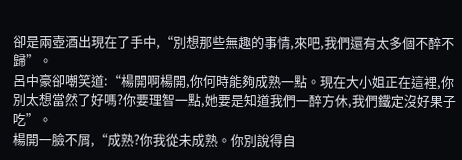卻是兩壺酒出現在了手中,“別想那些無趣的事情,來吧,我們還有太多個不醉不歸”。
呂中豪卻嘲笑道:“楊開啊楊開,你何時能夠成熟一點。現在大小姐正在這裡,你別太想當然了好嗎?你要理智一點,她要是知道我們一醉方休,我們鐵定沒好果子吃”。
楊開一臉不屑,“成熟?你我從未成熟。你別說得自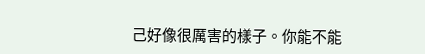己好像很厲害的樣子。你能不能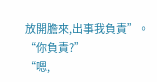放開膽來,出事我負責”。
“你負責?”
“嗯,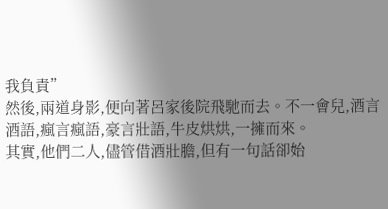我負責”
然後,兩道身影,便向著呂家後院飛馳而去。不一會兒,酒言酒語,瘋言瘋語,豪言壯語,牛皮烘烘,一擁而來。
其實,他們二人,儘管借酒壯膽,但有一句話卻始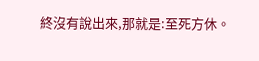終沒有說出來,那就是:至死方休。